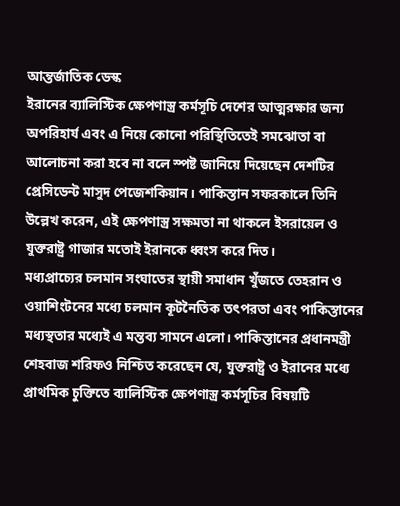আন্তর্জাতিক ডেস্ক
ইরানের ব্যালিস্টিক ক্ষেপণাস্ত্র কর্মসূচি দেশের আত্মরক্ষার জন্য অপরিহার্য এবং এ নিয়ে কোনো পরিস্থিতিতেই সমঝোতা বা আলোচনা করা হবে না বলে স্পষ্ট জানিয়ে দিয়েছেন দেশটির প্রেসিডেন্ট মাসুদ পেজেশকিয়ান। পাকিস্তান সফরকালে তিনি উল্লেখ করেন, এই ক্ষেপণাস্ত্র সক্ষমতা না থাকলে ইসরায়েল ও যুক্তরাষ্ট্র গাজার মতোই ইরানকে ধ্বংস করে দিত।
মধ্যপ্রাচ্যের চলমান সংঘাতের স্থায়ী সমাধান খুঁজতে তেহরান ও ওয়াশিংটনের মধ্যে চলমান কূটনৈতিক তৎপরতা এবং পাকিস্তানের মধ্যস্থতার মধ্যেই এ মন্তব্য সামনে এলো। পাকিস্তানের প্রধানমন্ত্রী শেহবাজ শরিফও নিশ্চিত করেছেন যে, যুক্তরাষ্ট্র ও ইরানের মধ্যে প্রাথমিক চুক্তিতে ব্যালিস্টিক ক্ষেপণাস্ত্র কর্মসূচির বিষয়টি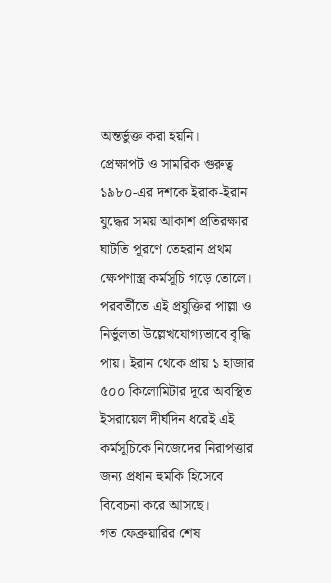অন্তর্ভুক্ত করা হয়নি।
প্রেক্ষাপট ও সামরিক গুরুত্ব
১৯৮০-এর দশকে ইরাক-ইরান যুদ্ধের সময় আকাশ প্রতিরক্ষার ঘাটতি পূরণে তেহরান প্রথম ক্ষেপণাস্ত্র কর্মসূচি গড়ে তোলে। পরবর্তীতে এই প্রযুক্তির পাল্লা ও নির্ভুলতা উল্লেখযোগ্যভাবে বৃদ্ধি পায়। ইরান থেকে প্রায় ১ হাজার ৫০০ কিলোমিটার দূরে অবস্থিত ইসরায়েল দীর্ঘদিন ধরেই এই কর্মসূচিকে নিজেদের নিরাপত্তার জন্য প্রধান হুমকি হিসেবে বিবেচনা করে আসছে।
গত ফেব্রুয়ারির শেষ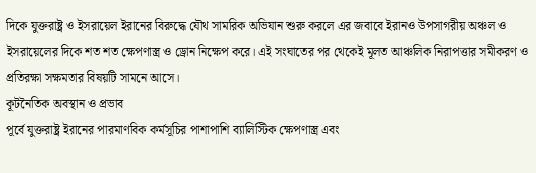দিকে যুক্তরাষ্ট্র ও ইসরায়েল ইরানের বিরুদ্ধে যৌথ সামরিক অভিযান শুরু করলে এর জবাবে ইরানও উপসাগরীয় অঞ্চল ও ইসরায়েলের দিকে শত শত ক্ষেপণাস্ত্র ও ড্রোন নিক্ষেপ করে। এই সংঘাতের পর থেকেই মূলত আঞ্চলিক নিরাপত্তার সমীকরণ ও প্রতিরক্ষা সক্ষমতার বিষয়টি সামনে আসে।
কূটনৈতিক অবস্থান ও প্রভাব
পূর্বে যুক্তরাষ্ট্র ইরানের পারমাণবিক কর্মসূচির পাশাপাশি ব্যালিস্টিক ক্ষেপণাস্ত্র এবং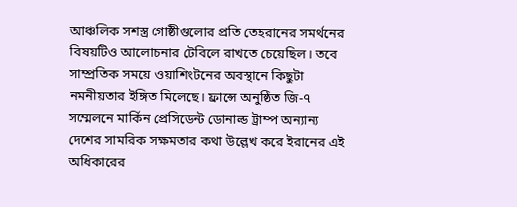আঞ্চলিক সশস্ত্র গোষ্ঠীগুলোর প্রতি তেহরানের সমর্থনের বিষয়টিও আলোচনার টেবিলে রাখতে চেয়েছিল। তবে সাম্প্রতিক সময়ে ওয়াশিংটনের অবস্থানে কিছুটা নমনীয়তার ইঙ্গিত মিলেছে। ফ্রান্সে অনুষ্ঠিত জি-৭ সম্মেলনে মার্কিন প্রেসিডেন্ট ডোনাল্ড ট্রাম্প অন্যান্য দেশের সামরিক সক্ষমতার কথা উল্লেখ করে ইরানের এই অধিকারের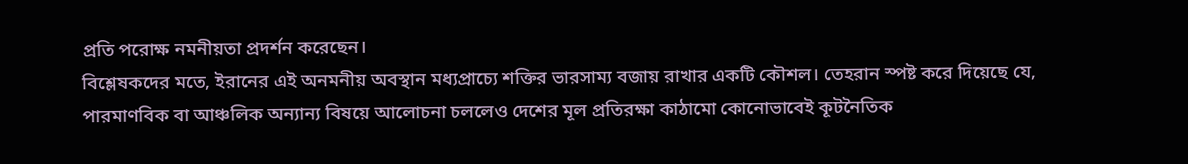প্রতি পরোক্ষ নমনীয়তা প্রদর্শন করেছেন।
বিশ্লেষকদের মতে, ইরানের এই অনমনীয় অবস্থান মধ্যপ্রাচ্যে শক্তির ভারসাম্য বজায় রাখার একটি কৌশল। তেহরান স্পষ্ট করে দিয়েছে যে, পারমাণবিক বা আঞ্চলিক অন্যান্য বিষয়ে আলোচনা চললেও দেশের মূল প্রতিরক্ষা কাঠামো কোনোভাবেই কূটনৈতিক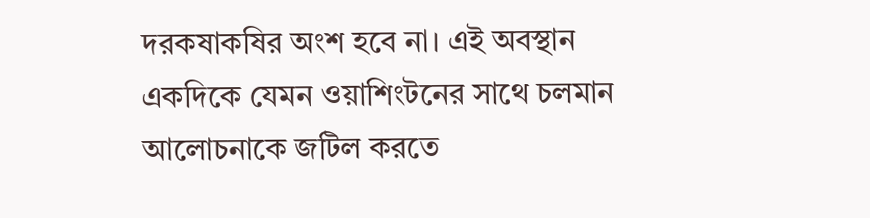দরকষাকষির অংশ হবে না। এই অবস্থান একদিকে যেমন ওয়াশিংটনের সাথে চলমান আলোচনাকে জটিল করতে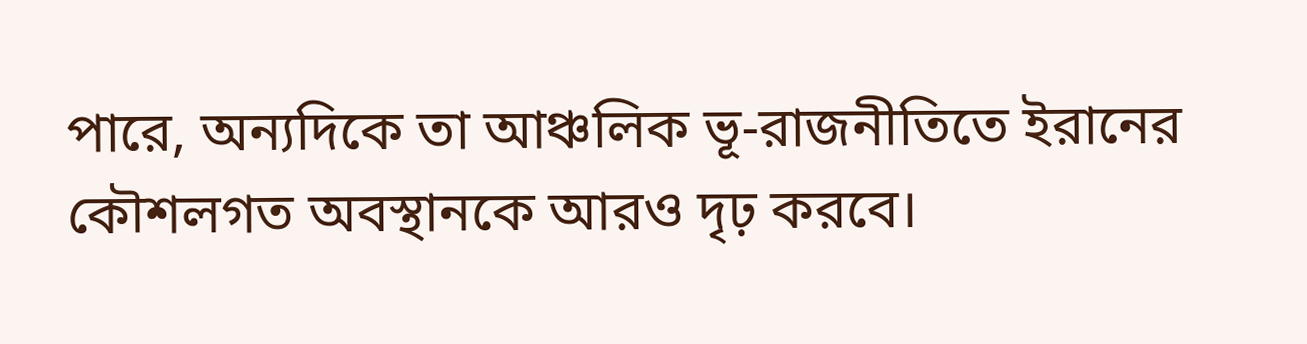পারে, অন্যদিকে তা আঞ্চলিক ভূ-রাজনীতিতে ইরানের কৌশলগত অবস্থানকে আরও দৃঢ় করবে।